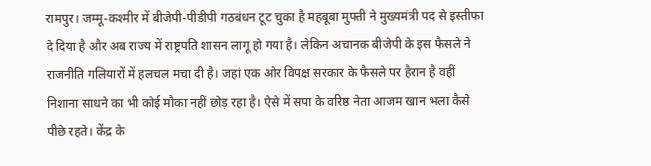रामपुर। जम्मू-कश्मीर में बीजेपी-पीडीपी गठबंधन टूट चुका है महबूबा मुफ्ती ने मुख्यमंत्री पद से इस्तीफा दे दिया है और अब राज्य में राष्ट्रपति शासन लागू हो गया है। लेकिन अचानक बीजेपी के इस फैसले ने राजनीति गलियारों में हलचल मचा दी है। जहां एक ओर विपक्ष सरकार के फैसले पर हैरान है वहीं निशाना साधने का भी कोई मौका नहीं छोड़ रहा है। ऐसे में सपा के वरिष्ठ नेता आजम खान भला कैसे पीछे रहते। केंद्र के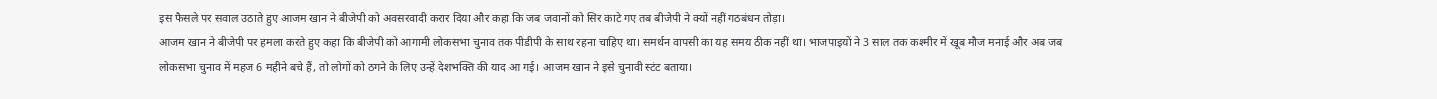इस फैसले पर सवाल उठाते हुए आजम खान ने बीजेपी को अवसरवादी करार दिया और कहा कि जब जवानों को सिर काटे गए तब बीजेपी ने क्यों नहीं गठबंधन तोड़ा।
आजम खान ने बीजेपी पर हमला करते हुए कहा कि बीजेपी को आगामी लोकसभा चुनाव तक पीडीपी के साथ रहना चाहिए था। समर्थन वापसी का यह समय ठीक नहीं था। भाजपाइयों ने 3 साल तक कश्मीर में खूब मौज मनाई और अब जब लोकसभा चुनाव में महज 6 महीने बचे हैं, तो लोगों को ठगने के लिए उन्हें देशभक्ति की याद आ गई। आजम खान ने इसे चुनावी स्टंट बताया।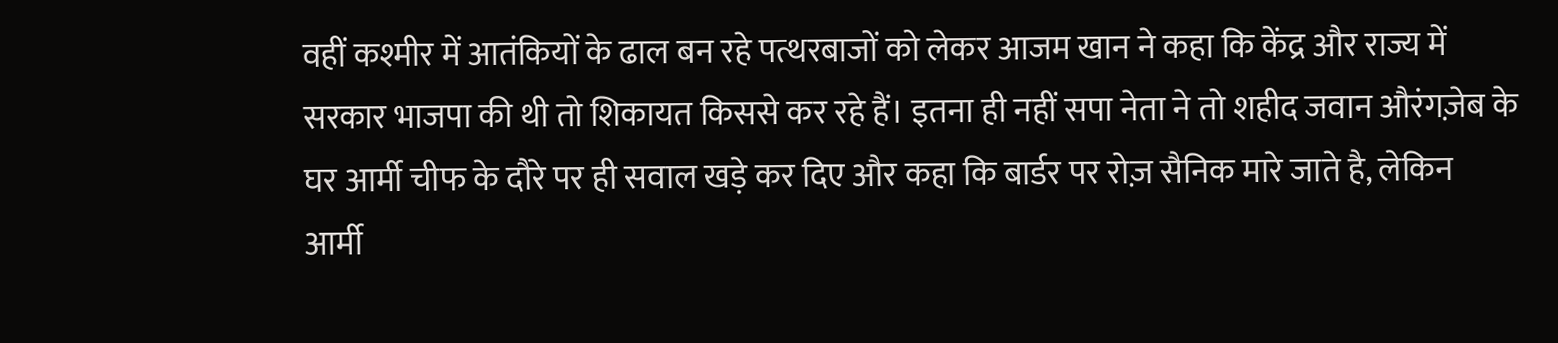वहीं कश्मीर में आतंकियों के ढाल बन रहे पत्थरबाजों को लेकर आजम खान ने कहा कि केंद्र और राज्य में सरकार भाजपा की थी तो शिकायत किससे कर रहे हैं। इतना ही नहीं सपा नेता ने तो शहीद जवान औरंगज़ेब के घर आर्मी चीफ के दौरे पर ही सवाल खड़े कर दिए और कहा कि बार्डर पर रोज़ सैनिक मारे जाते है, लेकिन आर्मी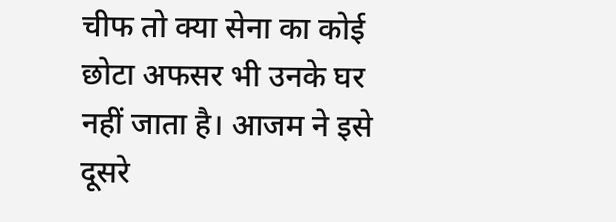चीफ तो क्या सेना का कोई छोटा अफसर भी उनके घर नहीं जाता है। आजम ने इसे दूसरे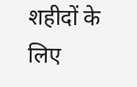शहीदों के लिए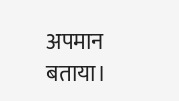अपमान बताया।